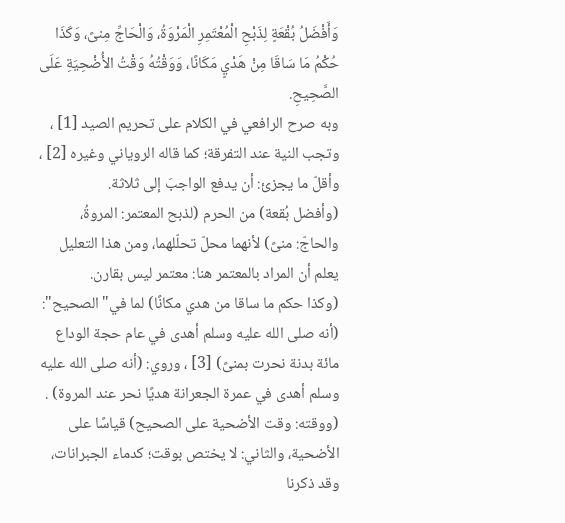وَأَفْضَلُ بُقْعَةٍ لِذَبْحِ الْمُعْتَمِرِ الْمَرْوَةُ، وَالْحَاجِّ مِنىً، وَكَذَا حُكْمُ مَا سَاقَا مِنْ هَدْيٍ مَكَانًا، وَوَقْتُهُ وَقْتُ الأُضْحِيَةِ عَلَى الصَّحِيحِ.
وبه صرح الرافعي في الكلام على تحريم الصيد [1] ، وتجب النية عند التفرقة؛ كما قاله الروياني وغيره [2] ، وأقلّ ما يجزئ: أن يدفع الواجبَ إلى ثلاثة.
(وأفضل بُقعة) من الحرم (لذبح المعتمر: المروةُ، والحاجّ: منىً) لأنهما محلّ تحلّلهما، ومن هذا التعليل يعلم أن المراد بالمعتمر هنا: معتمر ليس بقارن.
(وكذا حكم ما ساقا من هدي مكانًا) لما في"الصحيح": (أنه صلى الله عليه وسلم أهدى في عام حجة الوداع مائة بدنة نحرت بمنىً) [3] ، وروي: (أنه صلى الله عليه وسلم أهدى في عمرة الجعرانة هديًا نحر عند المروة) .
(ووقته: وقت الأضحية على الصحيح) قياسًا على الأضحية، والثاني: لا يختص بوقت؛ كدماء الجبرانات، وقد ذكرنا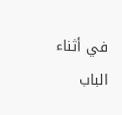في أثناء الباب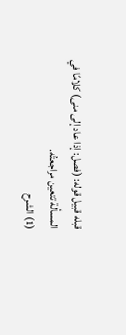قبله قبيل قوله: (فصل: إذا عاد إلى منى) كلامًا في المسألة تتعين مراجعتُه.
(1) الشرح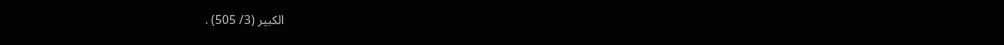الكبير (3/ 505) .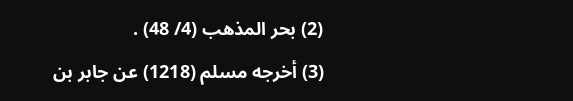(2) بحر المذهب (4/ 48) .
(3) أخرجه مسلم (1218) عن جابر بن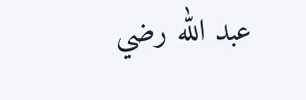عبد الله رضي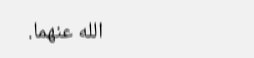الله عنهما.